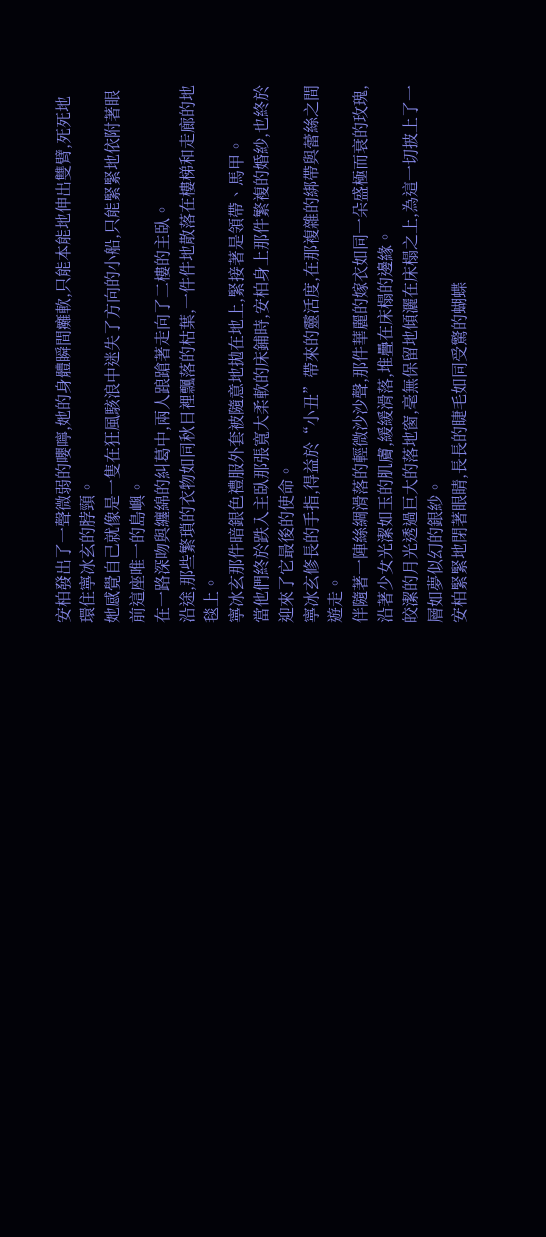安柏發出了一聲微弱的嚶嚀,她的身體瞬間癱軟,只能本能地伸出雙臂,死死地環住寧冰玄的脖頸。
她感覺自己就像是一隻在狂風駭浪中迷失了方向的小船,只能緊緊地依附著眼前這座唯一的島嶼。
在一路深吻與纏綿的糾葛中,兩人踉蹌著走向了二樓的主臥。
沿途,那些繁瑣的衣物如同秋日裡飄落的枯葉,一件件地散落在樓梯和走廊的地毯上。
寧冰玄那件暗銀色禮服外套被隨意地拋在地上,緊接著是領帶、馬甲。
當他們終於跌入主臥那張寬大柔軟的床鋪時,安柏身上那件繁複的婚紗,也終於迎來了它最後的使命。
寧冰玄修長的手指,得益於“小丑”帶來的靈活度,在那複雜的綁帶與蕾絲之間遊走。
伴隨著一陣絲綢滑落的輕微沙沙聲,那件華麗的嫁衣如同一朵盛極而衰的玫瑰,沿著少女光潔如玉的肌膚,緩緩滑落,堆疊在床榻的邊緣。
皎潔的月光透過巨大的落地窗,毫無保留地傾灑在床榻之上,為這一切披上了一層如夢似幻的銀紗。
安柏緊緊地閉著眼睛,長長的睫毛如同受驚的蝴蝶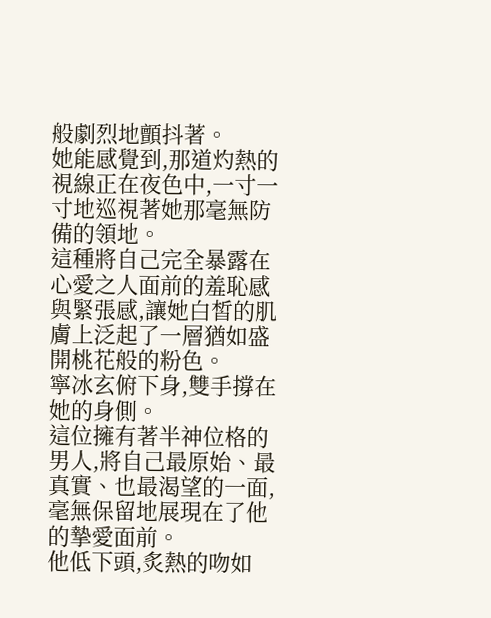般劇烈地顫抖著。
她能感覺到,那道灼熱的視線正在夜色中,一寸一寸地巡視著她那毫無防備的領地。
這種將自己完全暴露在心愛之人面前的羞恥感與緊張感,讓她白皙的肌膚上泛起了一層猶如盛開桃花般的粉色。
寧冰玄俯下身,雙手撐在她的身側。
這位擁有著半神位格的男人,將自己最原始、最真實、也最渴望的一面,毫無保留地展現在了他的摯愛面前。
他低下頭,炙熱的吻如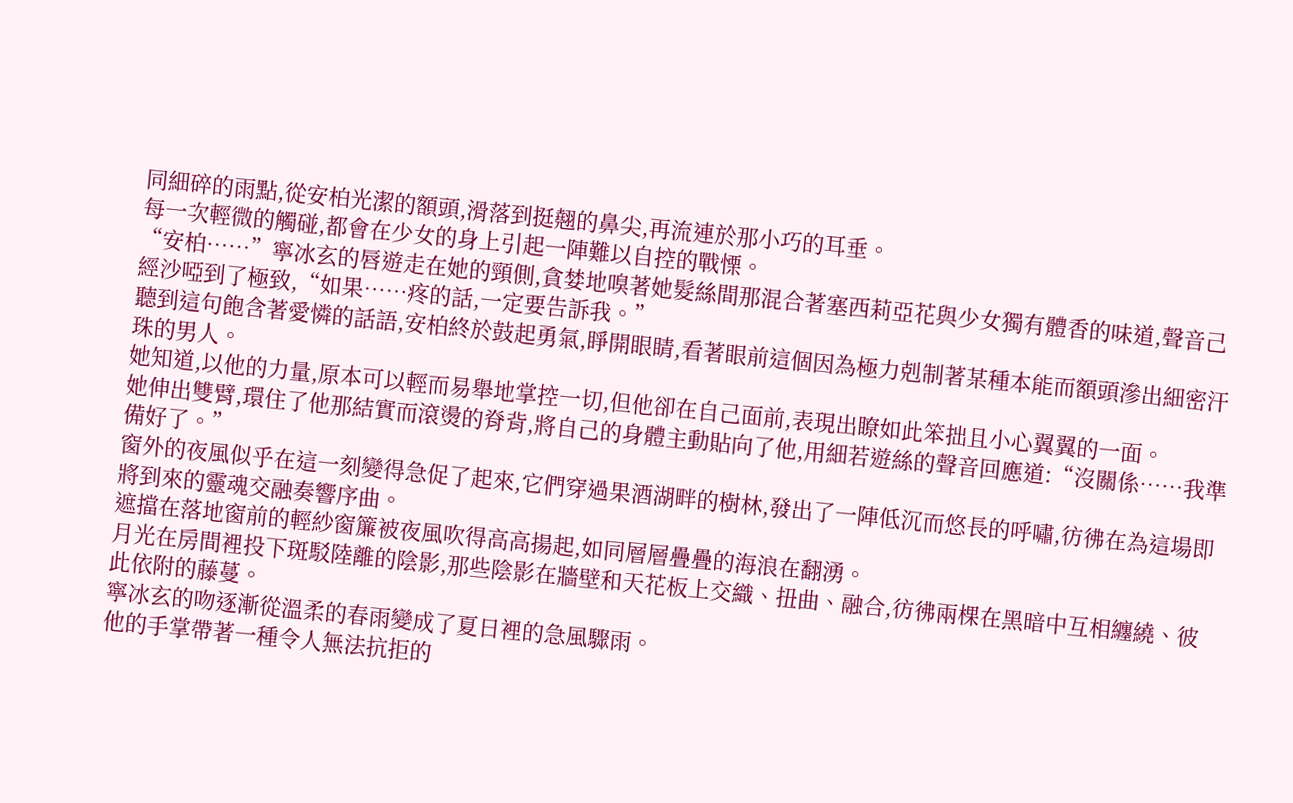同細碎的雨點,從安柏光潔的額頭,滑落到挺翹的鼻尖,再流連於那小巧的耳垂。
每一次輕微的觸碰,都會在少女的身上引起一陣難以自控的戰慄。
“安柏……”寧冰玄的唇遊走在她的頸側,貪婪地嗅著她髮絲間那混合著塞西莉亞花與少女獨有體香的味道,聲音己經沙啞到了極致,“如果……疼的話,一定要告訴我。”
聽到這句飽含著愛憐的話語,安柏終於鼓起勇氣,睜開眼睛,看著眼前這個因為極力剋制著某種本能而額頭滲出細密汗珠的男人。
她知道,以他的力量,原本可以輕而易舉地掌控一切,但他卻在自己面前,表現出瞭如此笨拙且小心翼翼的一面。
她伸出雙臂,環住了他那結實而滾燙的脊背,將自己的身體主動貼向了他,用細若遊絲的聲音回應道:“沒關係……我準備好了。”
窗外的夜風似乎在這一刻變得急促了起來,它們穿過果酒湖畔的樹林,發出了一陣低沉而悠長的呼嘯,彷彿在為這場即將到來的靈魂交融奏響序曲。
遮擋在落地窗前的輕紗窗簾被夜風吹得高高揚起,如同層層疊疊的海浪在翻湧。
月光在房間裡投下斑駁陸離的陰影,那些陰影在牆壁和天花板上交織、扭曲、融合,彷彿兩棵在黑暗中互相纏繞、彼此依附的藤蔓。
寧冰玄的吻逐漸從溫柔的春雨變成了夏日裡的急風驟雨。
他的手掌帶著一種令人無法抗拒的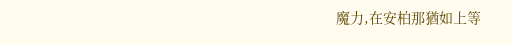魔力,在安柏那猶如上等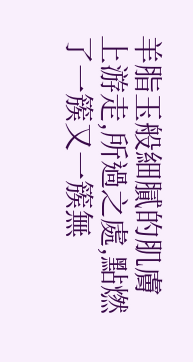羊脂玉般細膩的肌膚上游走,所過之處,點燃了一簇又一簇無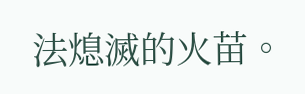法熄滅的火苗。